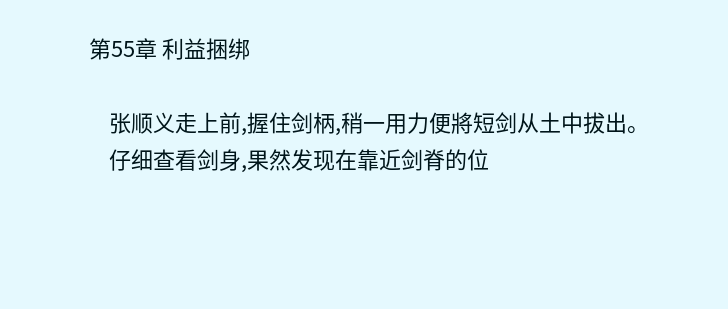第55章 利益捆绑

    张顺义走上前,握住剑柄,稍一用力便將短剑从土中拔出。
    仔细查看剑身,果然发现在靠近剑脊的位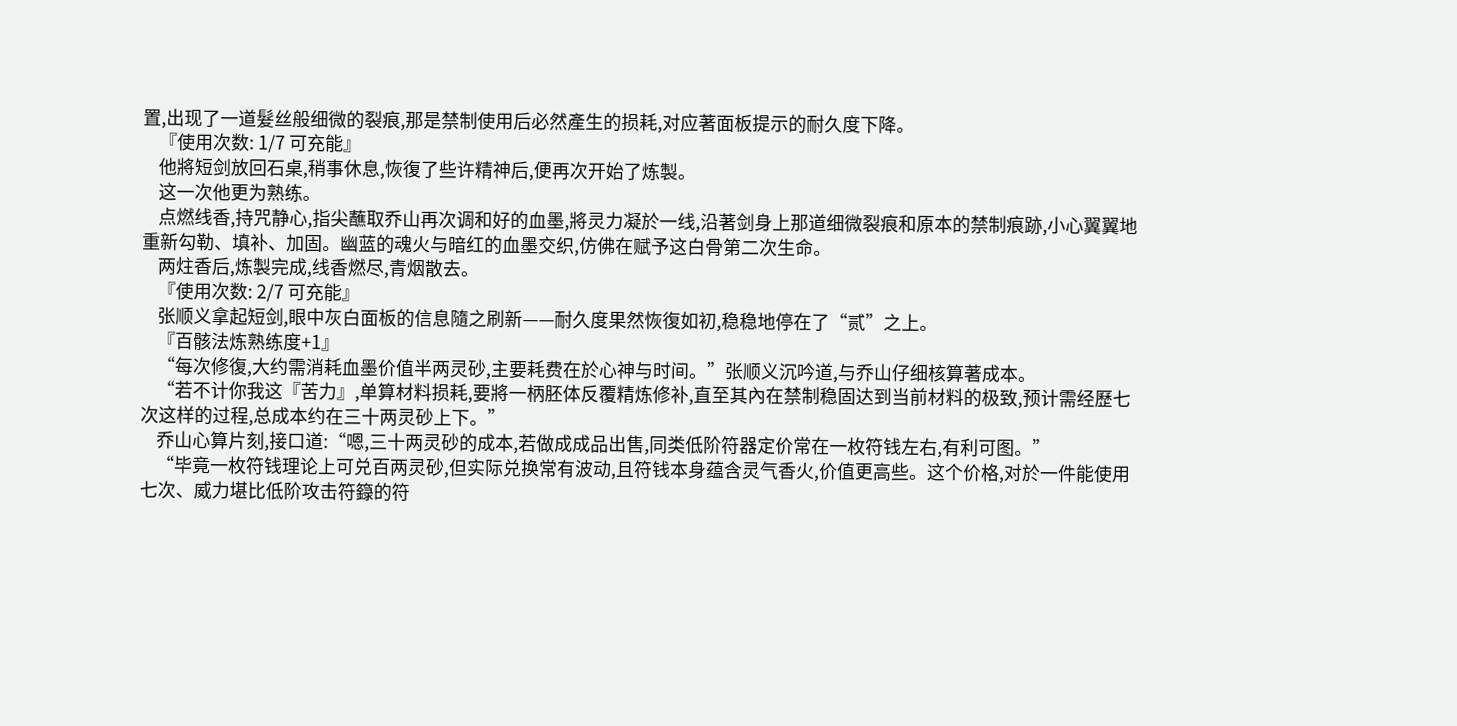置,出现了一道髮丝般细微的裂痕,那是禁制使用后必然產生的损耗,对应著面板提示的耐久度下降。
    『使用次数: 1/7 可充能』
    他將短剑放回石桌,稍事休息,恢復了些许精神后,便再次开始了炼製。
    这一次他更为熟练。
    点燃线香,持咒静心,指尖蘸取乔山再次调和好的血墨,將灵力凝於一线,沿著剑身上那道细微裂痕和原本的禁制痕跡,小心翼翼地重新勾勒、填补、加固。幽蓝的魂火与暗红的血墨交织,仿佛在赋予这白骨第二次生命。
    两炷香后,炼製完成,线香燃尽,青烟散去。
    『使用次数: 2/7 可充能』
    张顺义拿起短剑,眼中灰白面板的信息隨之刷新——耐久度果然恢復如初,稳稳地停在了“贰”之上。
    『百骸法炼熟练度+1』
    “每次修復,大约需消耗血墨价值半两灵砂,主要耗费在於心神与时间。”张顺义沉吟道,与乔山仔细核算著成本。
    “若不计你我这『苦力』,单算材料损耗,要將一柄胚体反覆精炼修补,直至其內在禁制稳固达到当前材料的极致,预计需经歷七次这样的过程,总成本约在三十两灵砂上下。”
    乔山心算片刻,接口道:“嗯,三十两灵砂的成本,若做成成品出售,同类低阶符器定价常在一枚符钱左右,有利可图。”
    “毕竟一枚符钱理论上可兑百两灵砂,但实际兑换常有波动,且符钱本身蕴含灵气香火,价值更高些。这个价格,对於一件能使用七次、威力堪比低阶攻击符籙的符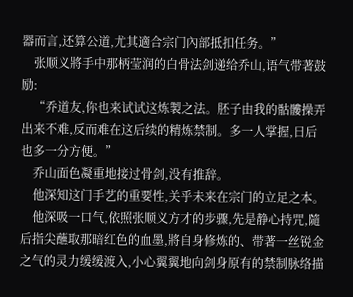器而言,还算公道,尤其適合宗门內部抵扣任务。”
    张顺义將手中那柄莹润的白骨法剑递给乔山,语气带著鼓励:
    “乔道友,你也来试试这炼製之法。胚子由我的骷髏操弄出来不难,反而难在这后续的精炼禁制。多一人掌握,日后也多一分方便。”
    乔山面色凝重地接过骨剑,没有推辞。
    他深知这门手艺的重要性,关乎未来在宗门的立足之本。
    他深吸一口气,依照张顺义方才的步骤,先是静心持咒,隨后指尖蘸取那暗红色的血墨,將自身修炼的、带著一丝锐金之气的灵力缓缓渡入,小心翼翼地向剑身原有的禁制脉络描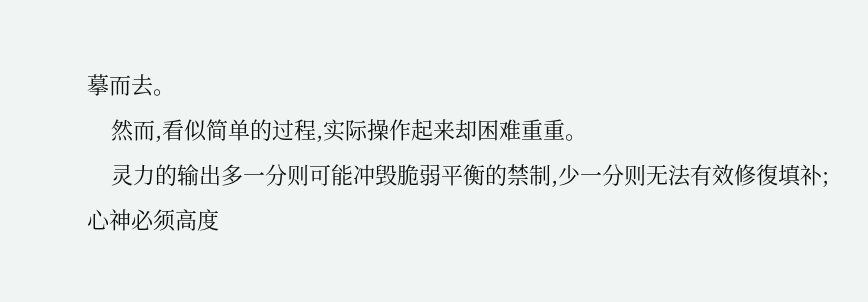摹而去。
    然而,看似简单的过程,实际操作起来却困难重重。
    灵力的输出多一分则可能冲毁脆弱平衡的禁制,少一分则无法有效修復填补;心神必须高度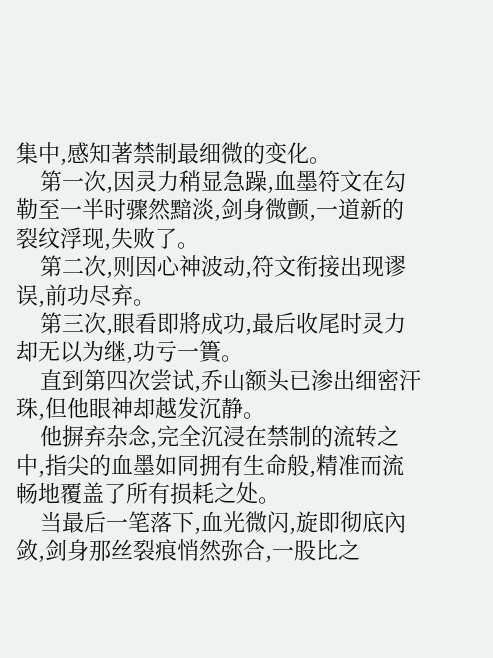集中,感知著禁制最细微的变化。
    第一次,因灵力稍显急躁,血墨符文在勾勒至一半时骤然黯淡,剑身微颤,一道新的裂纹浮现,失败了。
    第二次,则因心神波动,符文衔接出现谬误,前功尽弃。
    第三次,眼看即將成功,最后收尾时灵力却无以为继,功亏一簣。
    直到第四次尝试,乔山额头已渗出细密汗珠,但他眼神却越发沉静。
    他摒弃杂念,完全沉浸在禁制的流转之中,指尖的血墨如同拥有生命般,精准而流畅地覆盖了所有损耗之处。
    当最后一笔落下,血光微闪,旋即彻底內敛,剑身那丝裂痕悄然弥合,一股比之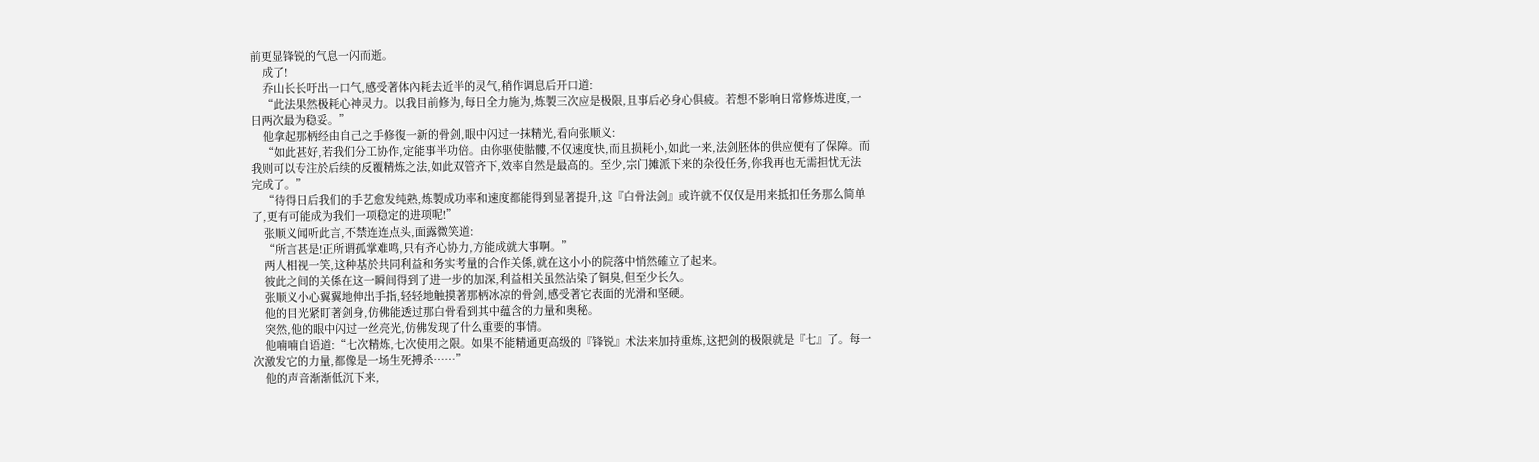前更显锋锐的气息一闪而逝。
    成了!
    乔山长长吁出一口气,感受著体內耗去近半的灵气,稍作调息后开口道:
    “此法果然极耗心神灵力。以我目前修为,每日全力施为,炼製三次应是极限,且事后必身心俱疲。若想不影响日常修炼进度,一日两次最为稳妥。”
    他拿起那柄经由自己之手修復一新的骨剑,眼中闪过一抹精光,看向张顺义:
    “如此甚好,若我们分工协作,定能事半功倍。由你驱使骷髏,不仅速度快,而且损耗小,如此一来,法剑胚体的供应便有了保障。而我则可以专注於后续的反覆精炼之法,如此双管齐下,效率自然是最高的。至少,宗门摊派下来的杂役任务,你我再也无需担忧无法完成了。”
    “待得日后我们的手艺愈发纯熟,炼製成功率和速度都能得到显著提升,这『白骨法剑』或许就不仅仅是用来抵扣任务那么简单了,更有可能成为我们一项稳定的进项呢!”
    张顺义闻听此言,不禁连连点头,面露微笑道:
    “所言甚是!正所谓孤掌难鸣,只有齐心协力,方能成就大事啊。”
    两人相视一笑,这种基於共同利益和务实考量的合作关係,就在这小小的院落中悄然確立了起来。
    彼此之间的关係在这一瞬间得到了进一步的加深,利益相关虽然沾染了铜臭,但至少长久。
    张顺义小心翼翼地伸出手指,轻轻地触摸著那柄冰凉的骨剑,感受著它表面的光滑和坚硬。
    他的目光紧盯著剑身,仿佛能透过那白骨看到其中蕴含的力量和奥秘。
    突然,他的眼中闪过一丝亮光,仿佛发现了什么重要的事情。
    他喃喃自语道:“七次精炼,七次使用之限。如果不能精通更高级的『锋锐』术法来加持重炼,这把剑的极限就是『七』了。每一次激发它的力量,都像是一场生死搏杀……”
    他的声音渐渐低沉下来,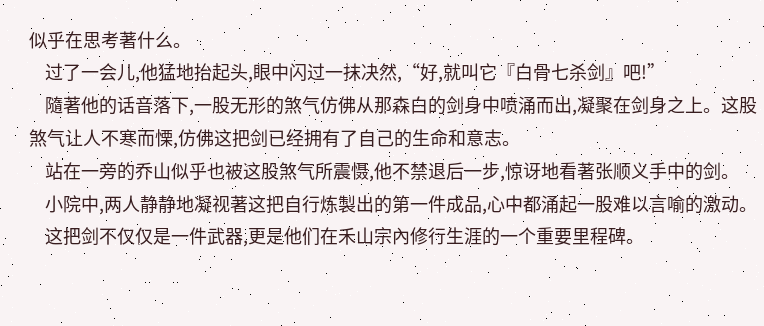似乎在思考著什么。
    过了一会儿,他猛地抬起头,眼中闪过一抹决然,“好,就叫它『白骨七杀剑』吧!”
    隨著他的话音落下,一股无形的煞气仿佛从那森白的剑身中喷涌而出,凝聚在剑身之上。这股煞气让人不寒而慄,仿佛这把剑已经拥有了自己的生命和意志。
    站在一旁的乔山似乎也被这股煞气所震慑,他不禁退后一步,惊讶地看著张顺义手中的剑。
    小院中,两人静静地凝视著这把自行炼製出的第一件成品,心中都涌起一股难以言喻的激动。
    这把剑不仅仅是一件武器,更是他们在禾山宗內修行生涯的一个重要里程碑。